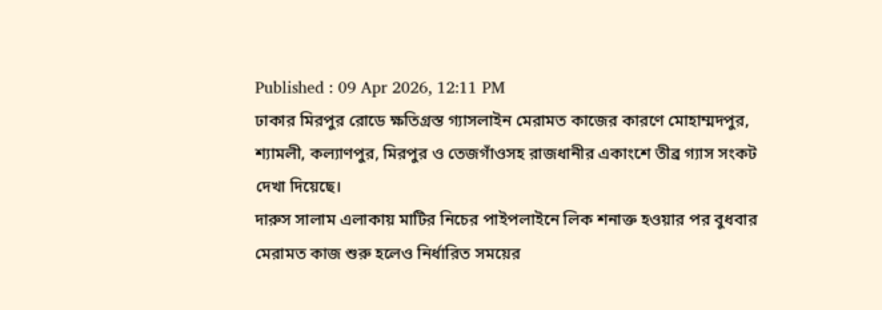Published : 09 Apr 2026, 12:11 PM
ঢাকার মিরপুর রোডে ক্ষতিগ্রস্ত গ্যাসলাইন মেরামত কাজের কারণে মোহাম্মদপুর, শ্যামলী, কল্যাণপুর, মিরপুর ও তেজগাঁওসহ রাজধানীর একাংশে তীব্র গ্যাস সংকট দেখা দিয়েছে।
দারুস সালাম এলাকায় মাটির নিচের পাইপলাইনে লিক শনাক্ত হওয়ার পর বুধবার মেরামত কাজ শুরু হলেও নির্ধারিত সময়ের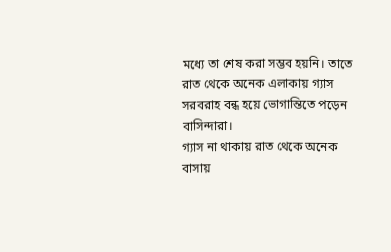মধ্যে তা শেষ করা সম্ভব হয়নি। তাতে রাত থেকে অনেক এলাকায় গ্যাস সরবরাহ বন্ধ হয়ে ভোগান্তিতে পড়েন বাসিন্দারা।
গ্যাস না থাকায় রাত থেকে অনেক বাসায়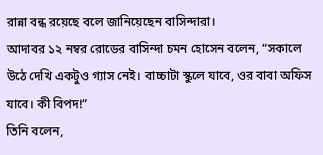রান্না বন্ধ রয়েছে বলে জানিয়েছেন বাসিন্দারা।
আদাবর ১২ নম্বর রোডের বাসিন্দা চমন হোসেন বলেন, “সকালে উঠে দেখি একটুও গ্যাস নেই। বাচ্চাটা স্কুলে যাবে, ওর বাবা অফিস যাবে। কী বিপদ!”
তিনি বলেন,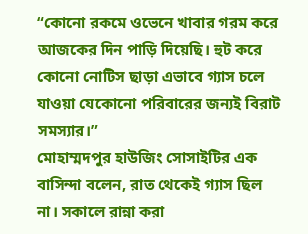“কোনো রকমে ওভেনে খাবার গরম করে আজকের দিন পাড়ি দিয়েছি। হুট করে কোনো নোটিস ছাড়া এভাবে গ্যাস চলে যাওয়া যেকোনো পরিবারের জন্যই বিরাট সমস্যার।”
মোহাম্মদপুর হাউজিং সোসাইটির এক বাসিন্দা বলেন, রাত থেকেই গ্যাস ছিল না। সকালে রান্না করা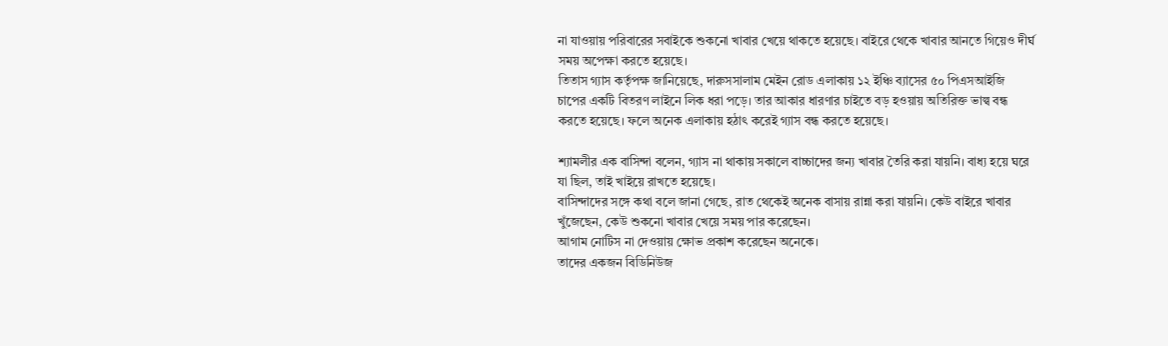না যাওয়ায় পরিবারের সবাইকে শুকনো খাবার খেয়ে থাকতে হয়েছে। বাইরে থেকে খাবার আনতে গিয়েও দীর্ঘ সময় অপেক্ষা করতে হয়েছে।
তিতাস গ্যাস কর্তৃপক্ষ জানিয়েছে, দারুসসালাম মেইন রোড এলাকায় ১২ ইঞ্চি ব্যাসের ৫০ পিএসআইজি চাপের একটি বিতরণ লাইনে লিক ধরা পড়ে। তার আকার ধারণার চাইতে বড় হওয়ায় অতিরিক্ত ভাল্ব বন্ধ করতে হয়েছে। ফলে অনেক এলাকায় হঠাৎ করেই গ্যাস বন্ধ করতে হয়েছে।

শ্যামলীর এক বাসিন্দা বলেন, গ্যাস না থাকায় সকালে বাচ্চাদের জন্য খাবার তৈরি করা যায়নি। বাধ্য হয়ে ঘরে যা ছিল, তাই খাইয়ে রাখতে হয়েছে।
বাসিন্দাদের সঙ্গে কথা বলে জানা গেছে, রাত থেকেই অনেক বাসায় রান্না করা যায়নি। কেউ বাইরে খাবার খুঁজেছেন, কেউ শুকনো খাবার খেয়ে সময় পার করেছেন।
আগাম নোটিস না দেওয়ায় ক্ষোভ প্রকাশ করেছেন অনেকে।
তাদের একজন বিডিনিউজ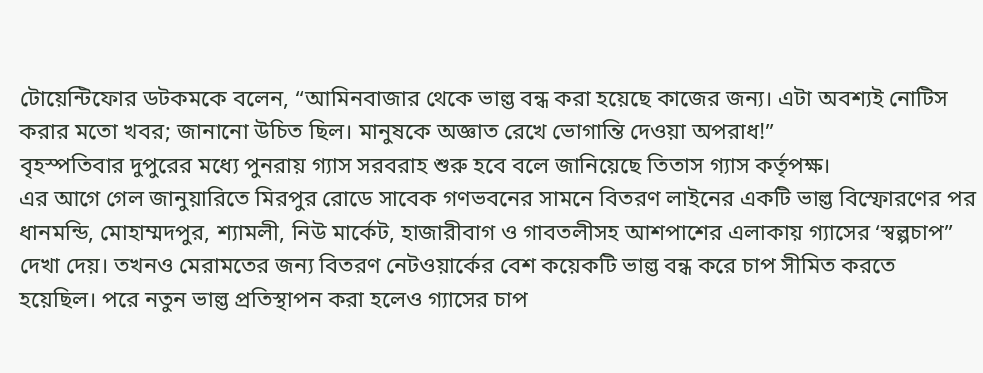টোয়েন্টিফোর ডটকমকে বলেন, “আমিনবাজার থেকে ভাল্ভ বন্ধ করা হয়েছে কাজের জন্য। এটা অবশ্যই নোটিস করার মতো খবর; জানানো উচিত ছিল। মানুষকে অজ্ঞাত রেখে ভোগান্তি দেওয়া অপরাধ!”
বৃহস্পতিবার দুপুরের মধ্যে পুনরায় গ্যাস সরবরাহ শুরু হবে বলে জানিয়েছে তিতাস গ্যাস কর্তৃপক্ষ।
এর আগে গেল জানুয়ারিতে মিরপুর রোডে সাবেক গণভবনের সামনে বিতরণ লাইনের একটি ভাল্ভ বিস্ফোরণের পর ধানমন্ডি, মোহাম্মদপুর, শ্যামলী, নিউ মার্কেট, হাজারীবাগ ও গাবতলীসহ আশপাশের এলাকায় গ্যাসের ‘স্বল্পচাপ” দেখা দেয়। তখনও মেরামতের জন্য বিতরণ নেটওয়ার্কের বেশ কয়েকটি ভাল্ভ বন্ধ করে চাপ সীমিত করতে হয়েছিল। পরে নতুন ভাল্ভ প্রতিস্থাপন করা হলেও গ্যাসের চাপ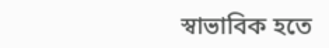স্বাভাবিক হতে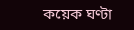কয়েক ঘণ্টা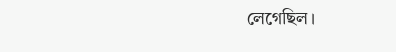লেগেছিল।